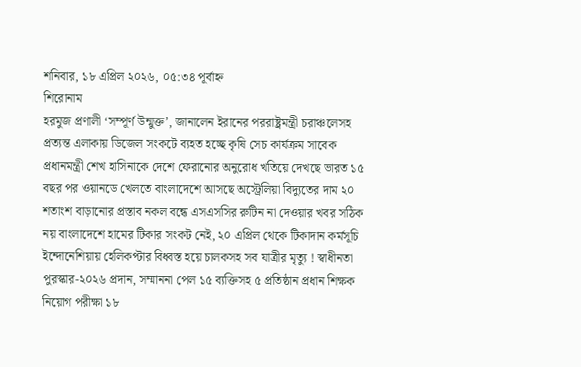শনিবার, ১৮ এপ্রিল ২০২৬, ০৫:৩৪ পূর্বাহ্ন
শিরোনাম
হরমুজ প্রণালী ‘সম্পূর্ণ উন্মুক্ত’, জানালেন ইরানের পররাষ্ট্রমন্ত্রী চরাঞ্চলেসহ প্রত্যন্ত এলাকায় ডিজেল সংকটে ব্যহত হচ্ছে কৃষি সেচ কার্যক্রম সাবেক প্রধানমন্ত্রী শেখ হাসিনাকে দেশে ফেরানোর অনুরোধ খতিয়ে দেখছে ভারত ১৫ বছর পর ওয়ানডে খেলতে বাংলাদেশে আসছে অস্ট্রেলিয়া বিদ্যুতের দাম ২০ শতাংশ বাড়ানোর প্রস্তাব নকল বন্ধে এসএসসির রুটিন না দেওয়ার খবর সঠিক নয় বাংলাদেশে হামের টিকার সংকট নেই, ২০ এপ্রিল থেকে টিকাদান কর্মসূচি ইন্দোনেশিয়ায় হেলিকপ্টার বিধ্বস্ত হয়ে চালকসহ সব যাত্রীর মৃত্যু ! স্বাধীনতা পুরস্কার-২০২৬ প্রদান, সম্মাননা পেল ১৫ ব্যক্তিসহ ৫ প্রতিষ্ঠান প্রধান শিক্ষক নিয়োগ পরীক্ষা ১৮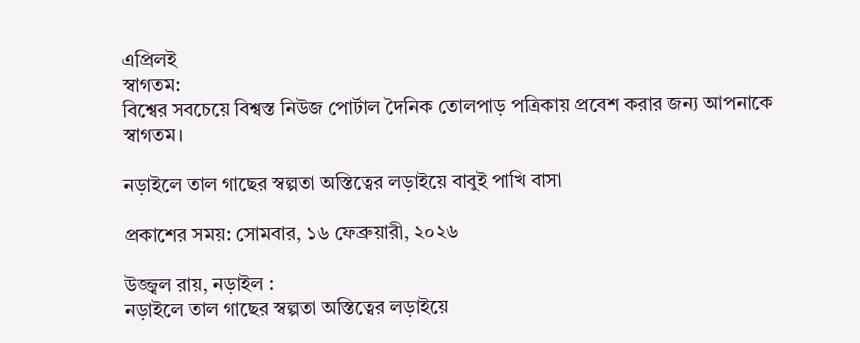এপ্রিলই
স্বাগতম:
বিশ্বের সবচেয়ে বিশ্বস্ত নিউজ পোর্টাল দৈনিক তোলপাড় পত্রিকায় প্রবেশ করার জন্য আপনাকে স্বাগতম।

নড়াইলে তাল গাছের স্বল্পতা অস্তিত্বের লড়াইয়ে বাবুই পাখি বাসা

প্রকাশের সময়: সোমবার, ১৬ ফেব্রুয়ারী, ২০২৬

উজ্জ্বল রায়, নড়াইল :
নড়াইলে তাল গাছের স্বল্পতা অস্তিত্বের লড়াইয়ে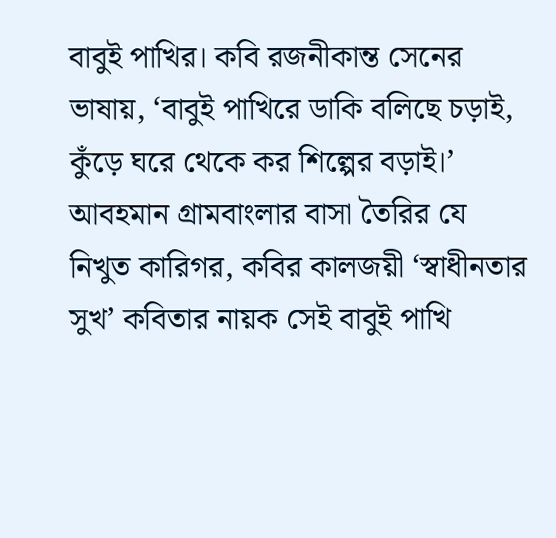বাবুই পাখির। কবি রজনীকান্ত সেনের ভাষায়, ‘বাবুই পাখিরে ডাকি বলিছে চড়াই, কুঁড়ে ঘরে থেকে কর শিল্পের বড়াই।’ আবহমান গ্রামবাংলার বাসা তৈরির যে নিখুত কারিগর, কবির কালজয়ী ‘স্বাধীনতার সুখ’ কবিতার নায়ক সেই বাবুই পাখি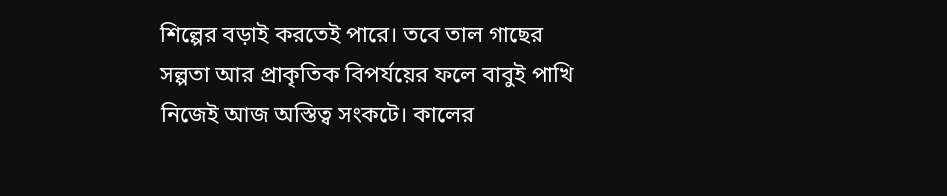শিল্পের বড়াই করতেই পারে। তবে তাল গাছের সল্পতা আর প্রাকৃতিক বিপর্যয়ের ফলে বাবুই পাখি নিজেই আজ অস্তিত্ব সংকটে। কালের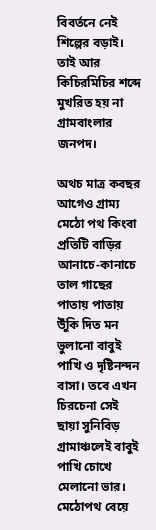বিবর্তনে নেই শিল্পের বড়াই। তাই আর কিচিরমিচির শব্দে মুখরিত হয় না গ্রামবাংলার জনপদ।

অথচ মাত্র কবছর আগেও গ্রাম্য মেঠো পথ কিংবা প্রতিটি বাড়ির আনাচে-কানাচে তাল গাছের পাতায় পাতায় উুঁকি দিত মন ভুলানো বাবুই পাখি ও দৃষ্টিনন্দন বাসা। তবে এখন চিরচেনা সেই ছায়া সুনিবিড় গ্রামাঞ্চলেই বাবুই পাখি চোখে মেলানো ভার। মেঠোপথ বেয়ে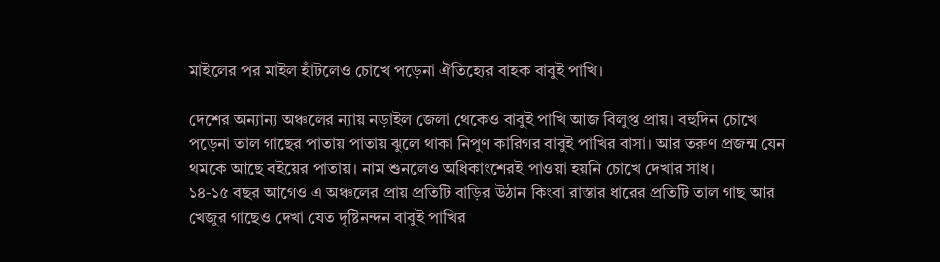মাইলের পর মাইল হাঁটলেও চোখে পড়েনা ঐতিহ্যের বাহক বাবুই পাখি।

দেশের অন্যান্য অঞ্চলের ন্যায় নড়াইল জেলা থেকেও বাবুই পাখি আজ বিলুপ্ত প্রায়। বহুদিন চোখে পড়েনা তাল গাছের পাতায় পাতায় ঝুলে থাকা নিপুণ কারিগর বাবুই পাখির বাসা। আর তরুণ প্রজন্ম যেন থমকে আছে বইয়ের পাতায়। নাম শুনলেও অধিকাংশেরই পাওয়া হয়নি চোখে দেখার সাধ।
১৪-১৫ বছর আগেও এ অঞ্চলের প্রায় প্রতিটি বাড়ির উঠান কিংবা রাস্তার ধারের প্রতিটি তাল গাছ আর খেজুর গাছেও দেখা যেত দৃষ্টিনন্দন বাবুই পাখির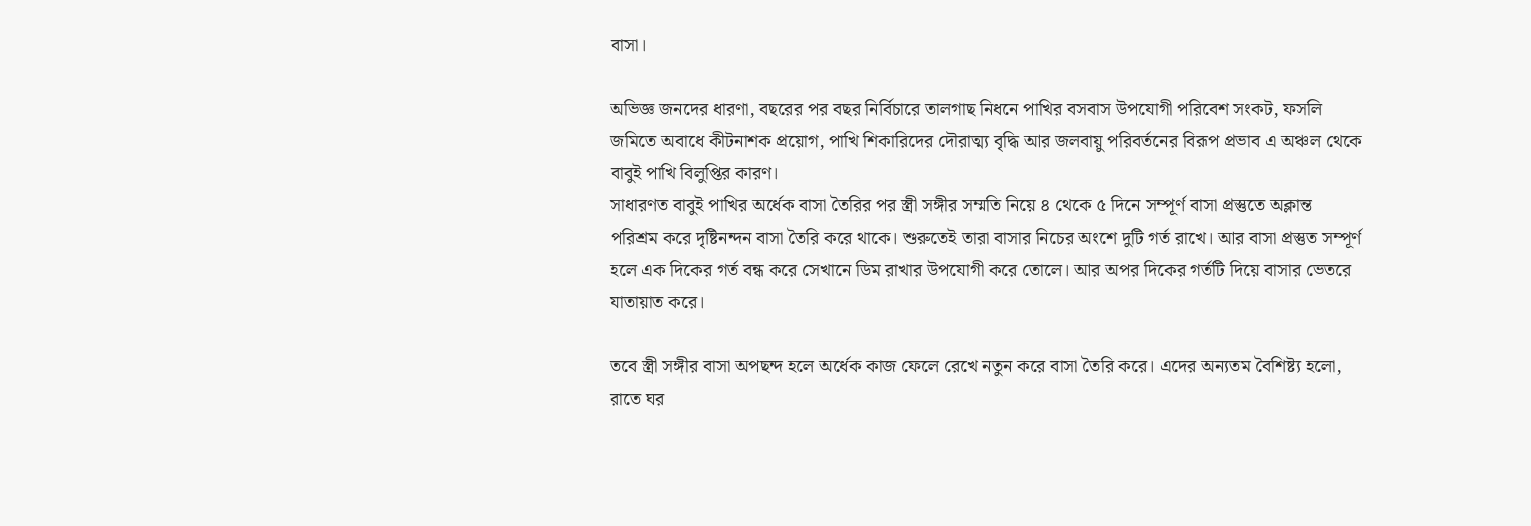বাসা।

অভিজ্ঞ জনদের ধারণা, বছরের পর বছর নির্বিচারে তালগাছ নিধনে পাখির বসবাস উপযোগী পরিবেশ সংকট, ফসলি জমিতে অবাধে কীটনাশক প্রয়োগ, পাখি শিকারিদের দৌরাত্ম্য বৃদ্ধি আর জলবায়ু পরিবর্তনের বিরূপ প্রভাব এ অঞ্চল থেকে বাবুই পাখি বিলুপ্তির কারণ।
সাধারণত বাবুই পাখির অর্ধেক বাসা তৈরির পর স্ত্রী সঙ্গীর সম্মতি নিয়ে ৪ থেকে ৫ দিনে সম্পূর্ণ বাসা প্রস্তুতে অক্লান্ত পরিশ্রম করে দৃষ্টিনন্দন বাসা তৈরি করে থাকে। শুরুতেই তারা বাসার নিচের অংশে দুটি গর্ত রাখে। আর বাসা প্রস্তুত সম্পূর্ণ হলে এক দিকের গর্ত বন্ধ করে সেখানে ডিম রাখার উপযোগী করে তোলে। আর অপর দিকের গর্তটি দিয়ে বাসার ভেতরে যাতায়াত করে।

তবে স্ত্রী সঙ্গীর বাসা অপছন্দ হলে অর্ধেক কাজ ফেলে রেখে নতুন করে বাসা তৈরি করে। এদের অন্যতম বৈশিষ্ট্য হলো, রাতে ঘর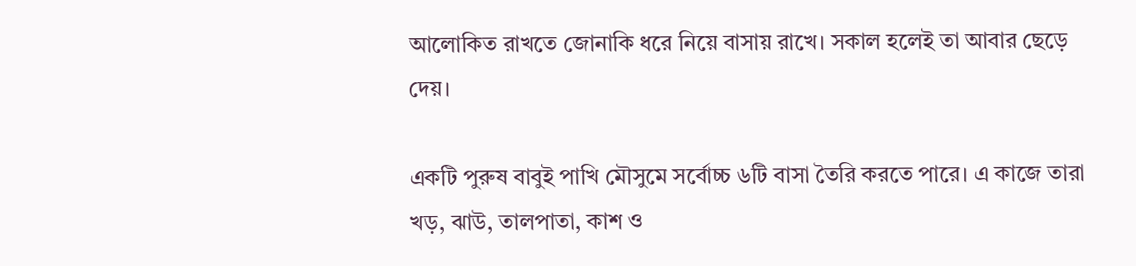আলোকিত রাখতে জোনাকি ধরে নিয়ে বাসায় রাখে। সকাল হলেই তা আবার ছেড়ে দেয়।

একটি পুরুষ বাবুই পাখি মৌসুমে সর্বোচ্চ ৬টি বাসা তৈরি করতে পারে। এ কাজে তারা খড়, ঝাউ, তালপাতা, কাশ ও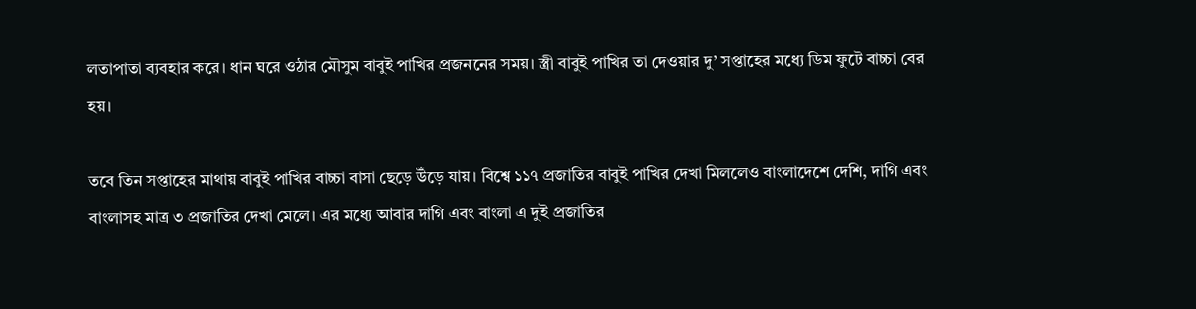লতাপাতা ব্যবহার করে। ধান ঘরে ওঠার মৌসুম বাবুই পাখির প্রজননের সময়। স্ত্রী বাবুই পাখির তা দেওয়ার দু’ সপ্তাহের মধ্যে ডিম ফুটে বাচ্চা বের হয়।

তবে তিন সপ্তাহের মাথায় বাবুই পাখির বাচ্চা বাসা ছেড়ে উঁড়ে যায়। বিশ্বে ১১৭ প্রজাতির বাবুই পাখির দেখা মিললেও বাংলাদেশে দেশি, দাগি এবং বাংলাসহ মাত্র ৩ প্রজাতির দেখা মেলে। এর মধ্যে আবার দাগি এবং বাংলা এ দুই প্রজাতির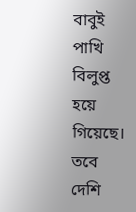বাবুই পাখি বিলুপ্ত হয়ে গিয়েছে। তবে দেশি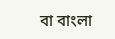বা বাংলা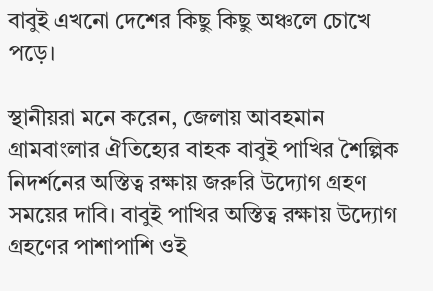বাবুই এখনো দেশের কিছু কিছু অঞ্চলে চোখে পড়ে।

স্থানীয়রা মনে করেন, জেলায় আবহমান গ্রামবাংলার ঐতিহ্যের বাহক বাবুই পাখির শৈল্পিক নিদর্শনের অস্তিত্ব রক্ষায় জরুরি উদ্যোগ গ্রহণ সময়ের দাবি। বাবুই পাখির অস্তিত্ব রক্ষায় উদ্যোগ গ্রহণের পাশাপাশি ওই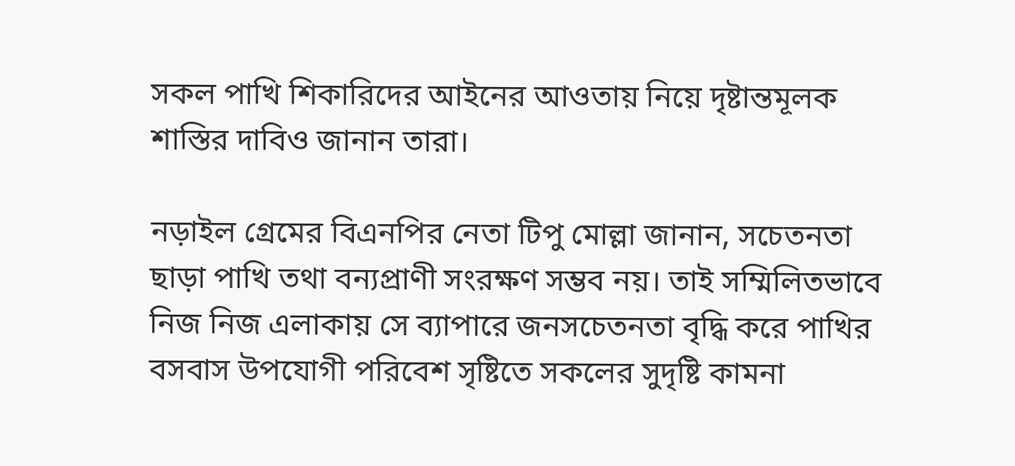সকল পাখি শিকারিদের আইনের আওতায় নিয়ে দৃষ্টান্তমূলক শাস্তির দাবিও জানান তারা।

নড়াইল গ্রেমের বিএনপির নেতা টিপু মোল্লা জানান, সচেতনতা ছাড়া পাখি তথা বন্যপ্রাণী সংরক্ষণ সম্ভব নয়। তাই সম্মিলিতভাবে নিজ নিজ এলাকায় সে ব্যাপারে জনসচেতনতা বৃদ্ধি করে পাখির বসবাস উপযোগী পরিবেশ সৃষ্টিতে সকলের সুদৃষ্টি কামনা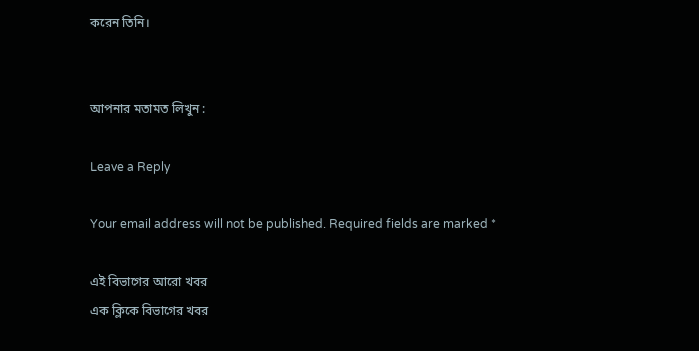করেন তিনি।


আপনার মতামত লিখুন :

Leave a Reply

Your email address will not be published. Required fields are marked *

এই বিভাগের আরো খবর
এক ক্লিকে বিভাগের খবর